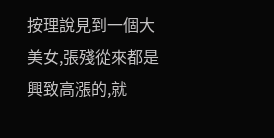按理說見到一個大美女,張殘從來都是興致高漲的,就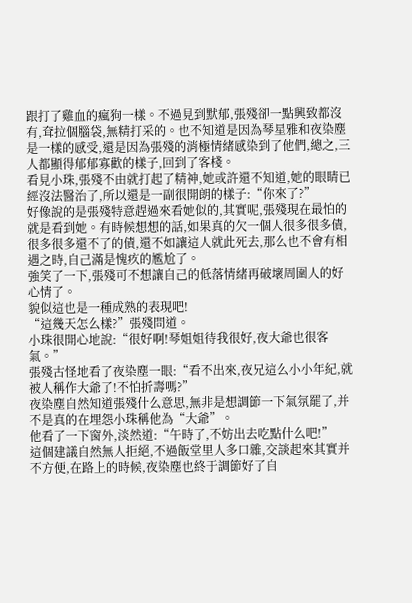跟打了雞血的瘋狗一樣。不過見到默郁,張殘卻一點興致都沒有,耷拉個腦袋,無精打采的。也不知道是因為琴星雅和夜染塵是一樣的感受,還是因為張殘的消極情緒感染到了他們,總之,三人都顯得郁郁寡歡的樣子,回到了客棧。
看見小珠,張殘不由就打起了精神,她或許還不知道,她的眼睛已經沒法醫治了,所以還是一副很開朗的樣子:“你來了?”
好像說的是張殘特意趕過來看她似的,其實呢,張殘現在最怕的就是看到她。有時候想想的話,如果真的欠一個人很多很多債,很多很多還不了的債,還不如讓這人就此死去,那么也不會有相遇之時,自己滿是愧疚的尷尬了。
強笑了一下,張殘可不想讓自己的低落情緒再破壞周圍人的好心情了。
貌似這也是一種成熟的表現吧!
“這幾天怎么樣?”張殘問道。
小珠很開心地說:“很好啊!琴姐姐待我很好,夜大爺也很客氣。”
張殘古怪地看了夜染塵一眼:“看不出來,夜兄這么小小年紀,就被人稱作大爺了!不怕折壽嗎?”
夜染塵自然知道張殘什么意思,無非是想調節一下氣氛罷了,并不是真的在埋怨小珠稱他為“大爺”。
他看了一下窗外,淡然道:“午時了,不妨出去吃點什么吧!”
這個建議自然無人拒絕,不過飯堂里人多口雜,交談起來其實并不方便,在路上的時候,夜染塵也終于調節好了自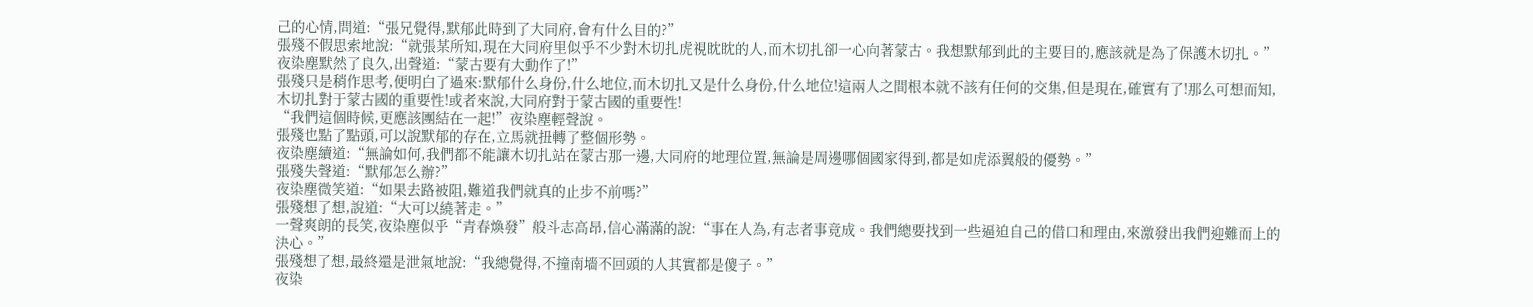己的心情,問道:“張兄覺得,默郁此時到了大同府,會有什么目的?”
張殘不假思索地說:“就張某所知,現在大同府里似乎不少對木切扎虎視眈眈的人,而木切扎卻一心向著蒙古。我想默郁到此的主要目的,應該就是為了保護木切扎。”
夜染塵默然了良久,出聲道:“蒙古要有大動作了!”
張殘只是稍作思考,便明白了過來:默郁什么身份,什么地位,而木切扎又是什么身份,什么地位!這兩人之間根本就不該有任何的交集,但是現在,確實有了!那么可想而知,木切扎對于蒙古國的重要性!或者來說,大同府對于蒙古國的重要性!
“我們這個時候,更應該團結在一起!”夜染塵輕聲說。
張殘也點了點頭,可以說默郁的存在,立馬就扭轉了整個形勢。
夜染塵續道:“無論如何,我們都不能讓木切扎站在蒙古那一邊,大同府的地理位置,無論是周邊哪個國家得到,都是如虎添翼般的優勢。”
張殘失聲道:“默郁怎么辦?”
夜染塵微笑道:“如果去路被阻,難道我們就真的止步不前嗎?”
張殘想了想,說道:“大可以繞著走。”
一聲爽朗的長笑,夜染塵似乎“青春煥發”般斗志高昂,信心滿滿的說:“事在人為,有志者事竟成。我們總要找到一些逼迫自己的借口和理由,來激發出我們迎難而上的決心。”
張殘想了想,最終還是泄氣地說:“我總覺得,不撞南墻不回頭的人其實都是傻子。”
夜染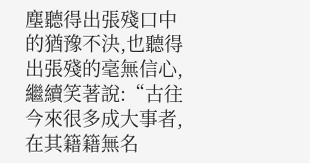塵聽得出張殘口中的猶豫不決,也聽得出張殘的毫無信心,繼續笑著說:“古往今來很多成大事者,在其籍籍無名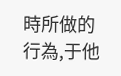時所做的行為,于他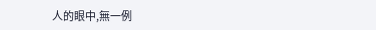人的眼中,無一例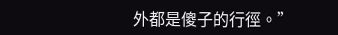外都是傻子的行徑。”